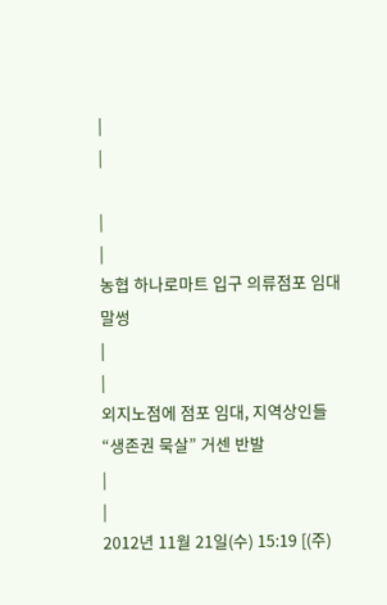|
|

|
|
농협 하나로마트 입구 의류점포 임대 말썽
|
|
외지노점에 점포 임대, 지역상인들 “생존권 묵살” 거센 반발
|
|
2012년 11월 21일(수) 15:19 [(주)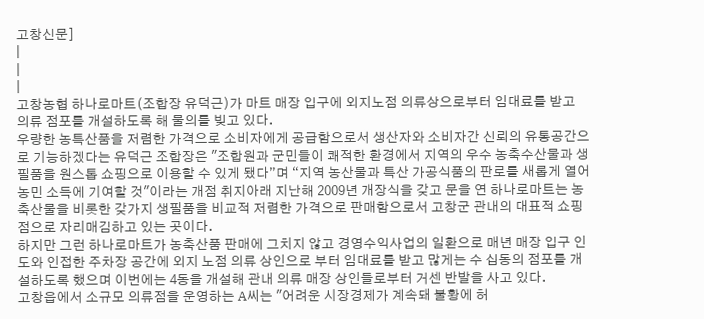고창신문]
|
|
|
고창농협 하나로마트(조합장 유덕근)가 마트 매장 입구에 외지노점 의류상으로부터 임대료를 받고 의류 점포를 개설하도록 해 물의를 빚고 있다.
우량한 농특산품을 저렴한 가격으로 소비자에게 공급함으로서 생산자와 소비자간 신뢰의 유통공간으로 기능하겠다는 유덕근 조합장은 "조합원과 군민들이 쾌적한 환경에서 지역의 우수 농축수산물과 생필품을 원스톱 쇼핑으로 이용할 수 있게 됐다”며 “지역 농산물과 특산 가공식품의 판로를 새롭게 열어 농민 소득에 기여할 것"이라는 개점 취지아래 지난해 2009년 개장식을 갖고 문을 연 하나로마트는 농축산물을 비롯한 갖가지 생필품을 비교적 저렴한 가격으로 판매함으로서 고창군 관내의 대표적 쇼핑 점으로 자리매김하고 있는 곳이다.
하지만 그런 하나로마트가 농축산품 판매에 그치지 않고 경영수익사업의 일환으로 매년 매장 입구 인도와 인접한 주차장 공간에 외지 노점 의류 상인으로 부터 임대료를 받고 많게는 수 십동의 점포를 개설하도록 했으며 이번에는 4동을 개설해 관내 의류 매장 상인들로부터 거센 반발을 사고 있다.
고창읍에서 소규모 의류점을 운영하는 A씨는 "어려운 시장경제가 계속돼 불황에 허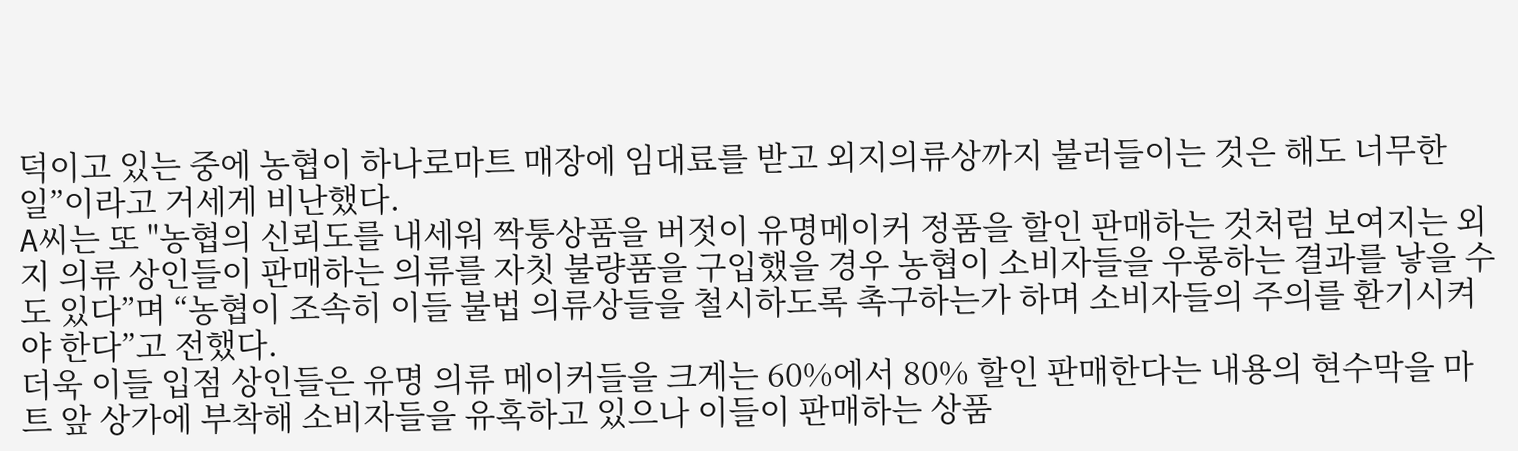덕이고 있는 중에 농협이 하나로마트 매장에 임대료를 받고 외지의류상까지 불러들이는 것은 해도 너무한 일”이라고 거세게 비난했다.
A씨는 또 "농협의 신뢰도를 내세워 짝퉁상품을 버젓이 유명메이커 정품을 할인 판매하는 것처럼 보여지는 외지 의류 상인들이 판매하는 의류를 자칫 불량품을 구입했을 경우 농협이 소비자들을 우롱하는 결과를 낳을 수도 있다”며 “농협이 조속히 이들 불법 의류상들을 철시하도록 촉구하는가 하며 소비자들의 주의를 환기시켜야 한다”고 전했다.
더욱 이들 입점 상인들은 유명 의류 메이커들을 크게는 60%에서 80% 할인 판매한다는 내용의 현수막을 마트 앞 상가에 부착해 소비자들을 유혹하고 있으나 이들이 판매하는 상품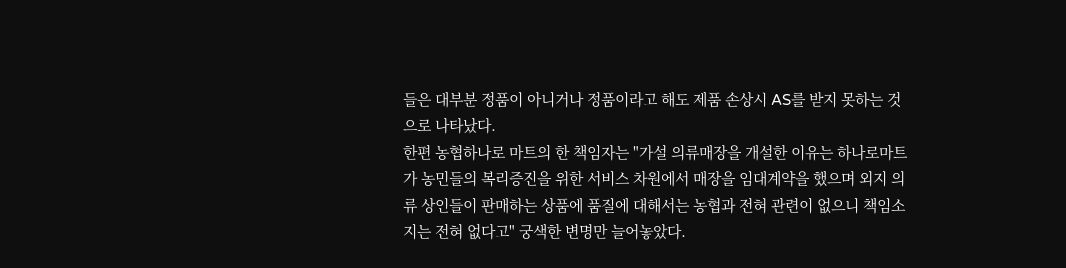들은 대부분 정품이 아니거나 정품이라고 해도 제품 손상시 AS를 받지 못하는 것으로 나타났다.
한편 농협하나로 마트의 한 책임자는 "가설 의류매장을 개설한 이유는 하나로마트가 농민들의 복리증진을 위한 서비스 차원에서 매장을 임대계약을 했으며 외지 의류 상인들이 판매하는 상품에 품질에 대해서는 농협과 전혀 관련이 없으니 책임소지는 전혀 없다고" 궁색한 변명만 늘어놓았다.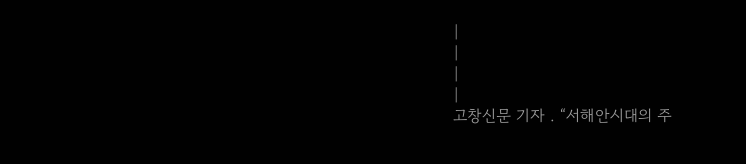|
|
|
|
고창신문 기자 . “서해안시대의 주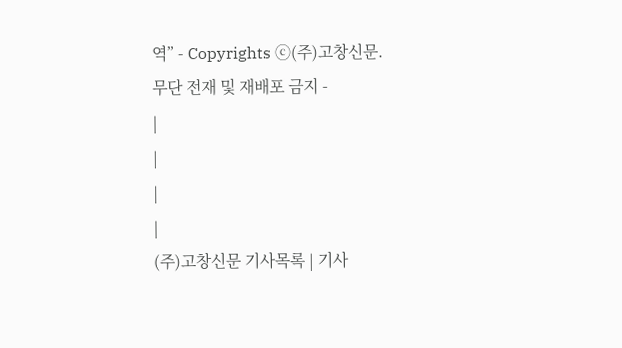역” - Copyrights ⓒ(주)고창신문.
무단 전재 및 재배포 금지 -
|
|
|
|
(주)고창신문 기사목록 | 기사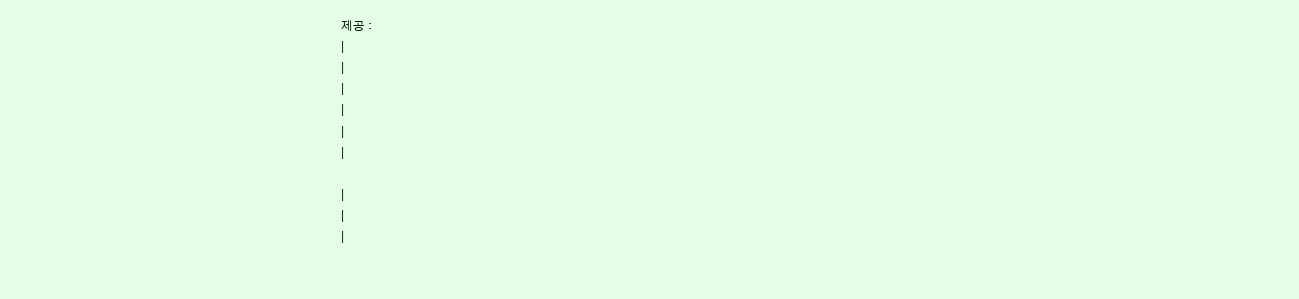제공 :
|
|
|
|
|
|

|
|
|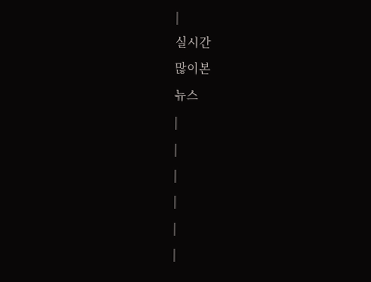|
실시간
많이본
뉴스
|
|
|
|
|
|